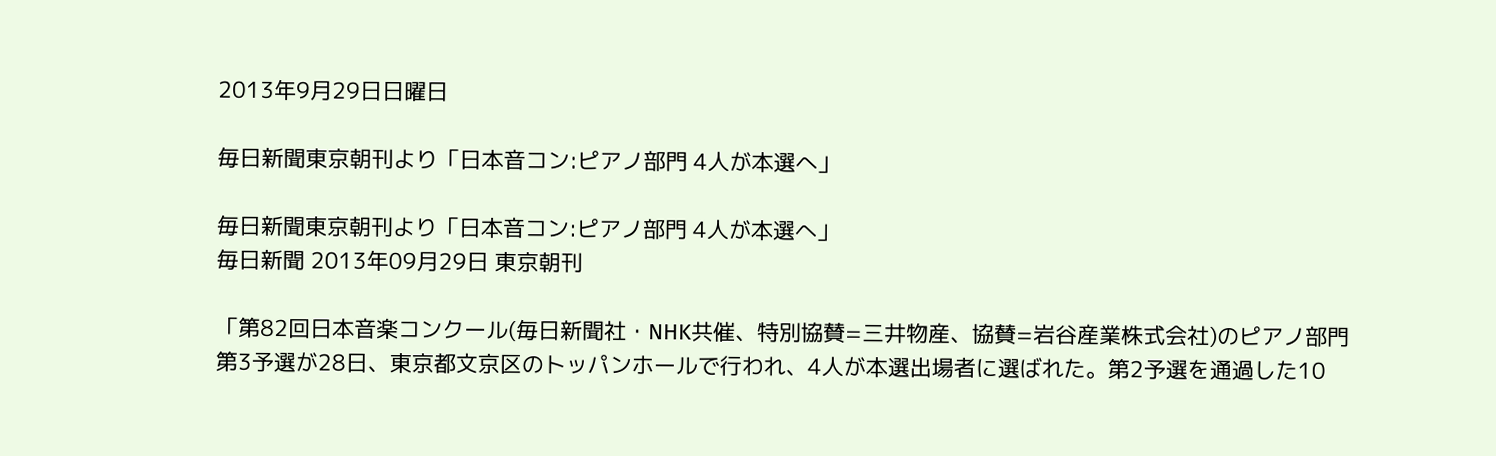2013年9月29日日曜日

毎日新聞東京朝刊より「日本音コン:ピアノ部門 4人が本選へ」

毎日新聞東京朝刊より「日本音コン:ピアノ部門 4人が本選へ」
毎日新聞 2013年09月29日 東京朝刊

「第82回日本音楽コンクール(毎日新聞社・NHK共催、特別協賛=三井物産、協賛=岩谷産業株式会社)のピアノ部門第3予選が28日、東京都文京区のトッパンホールで行われ、4人が本選出場者に選ばれた。第2予選を通過した10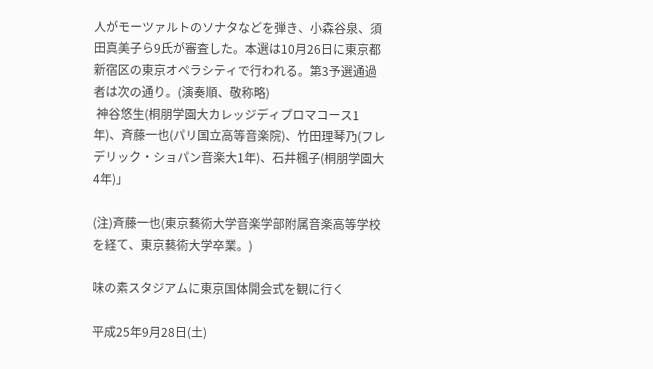人がモーツァルトのソナタなどを弾き、小森谷泉、須田真美子ら9氏が審査した。本選は10月26日に東京都新宿区の東京オペラシティで行われる。第3予選通過者は次の通り。(演奏順、敬称略)
 神谷悠生(桐朋学園大カレッジディプロマコース1年)、斉藤一也(パリ国立高等音楽院)、竹田理琴乃(フレデリック・ショパン音楽大1年)、石井楓子(桐朋学園大4年)」

(注)斉藤一也(東京藝術大学音楽学部附属音楽高等学校を経て、東京藝術大学卒業。)

味の素スタジアムに東京国体開会式を観に行く

平成25年9月28日(土)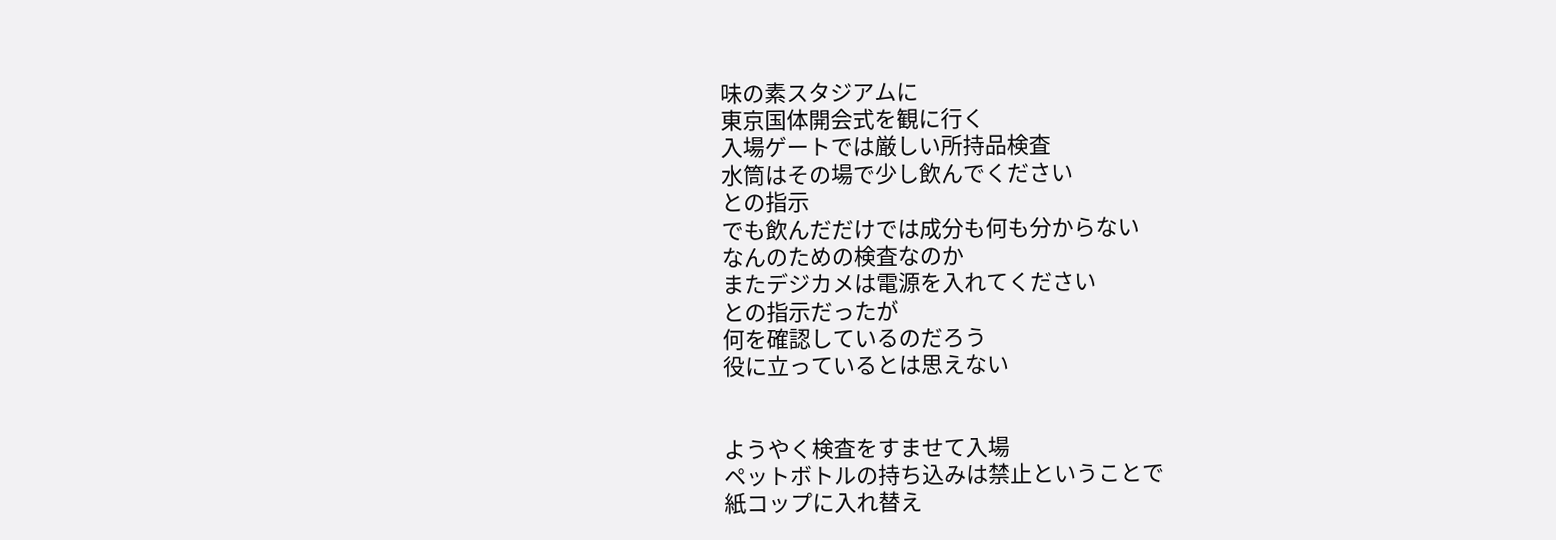味の素スタジアムに
東京国体開会式を観に行く
入場ゲートでは厳しい所持品検査
水筒はその場で少し飲んでください
との指示
でも飲んだだけでは成分も何も分からない
なんのための検査なのか
またデジカメは電源を入れてください
との指示だったが
何を確認しているのだろう
役に立っているとは思えない


ようやく検査をすませて入場
ペットボトルの持ち込みは禁止ということで
紙コップに入れ替え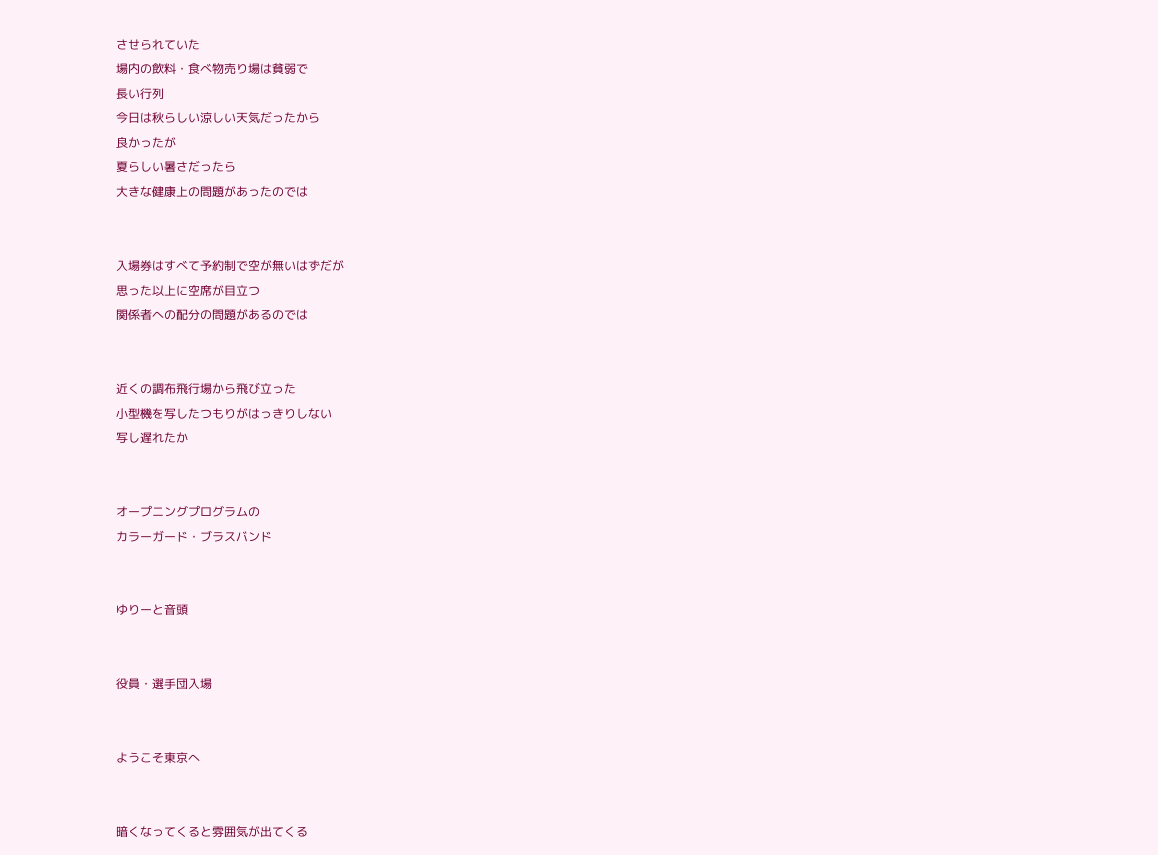させられていた
場内の飲料・食べ物売り場は貧弱で
長い行列
今日は秋らしい涼しい天気だったから
良かったが
夏らしい暑さだったら
大きな健康上の問題があったのでは


入場券はすべて予約制で空が無いはずだが
思った以上に空席が目立つ
関係者への配分の問題があるのでは


近くの調布飛行場から飛び立った
小型機を写したつもりがはっきりしない
写し遅れたか


オープニングプログラムの
カラーガード・ブラスバンド


ゆりーと音頭


役員・選手団入場


ようこそ東京へ


暗くなってくると雰囲気が出てくる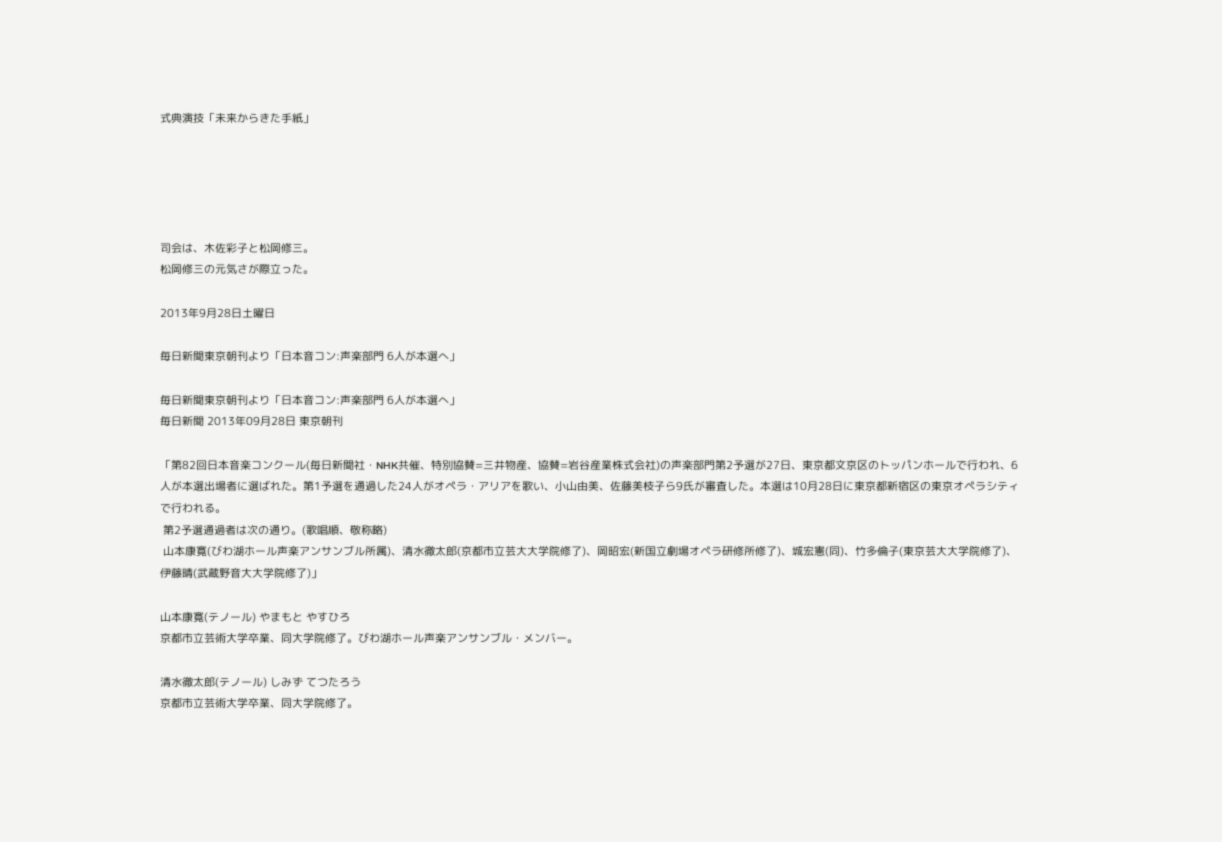式典演技「未来からきた手紙」





司会は、木佐彩子と松岡修三。
松岡修三の元気さが際立った。

2013年9月28日土曜日

毎日新聞東京朝刊より「日本音コン:声楽部門 6人が本選へ」

毎日新聞東京朝刊より「日本音コン:声楽部門 6人が本選へ」
毎日新聞 2013年09月28日 東京朝刊

「第82回日本音楽コンクール(毎日新聞社・NHK共催、特別協賛=三井物産、協賛=岩谷産業株式会社)の声楽部門第2予選が27日、東京都文京区のトッパンホールで行われ、6人が本選出場者に選ばれた。第1予選を通過した24人がオペラ・アリアを歌い、小山由美、佐藤美枝子ら9氏が審査した。本選は10月28日に東京都新宿区の東京オペラシティで行われる。
 第2予選通過者は次の通り。(歌唱順、敬称略)
 山本康寛(びわ湖ホール声楽アンサンブル所属)、清水徹太郎(京都市立芸大大学院修了)、岡昭宏(新国立劇場オペラ研修所修了)、城宏憲(同)、竹多倫子(東京芸大大学院修了)、伊藤晴(武蔵野音大大学院修了)」

山本康寛(テノール) やまもと やすひろ
京都市立芸術大学卒業、同大学院修了。びわ湖ホール声楽アンサンブル・メンバー。

清水徹太郎(テノール) しみず てつたろう
京都市立芸術大学卒業、同大学院修了。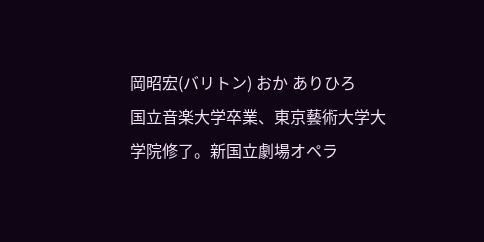岡昭宏(バリトン) おか ありひろ
国立音楽大学卒業、東京藝術大学大学院修了。新国立劇場オペラ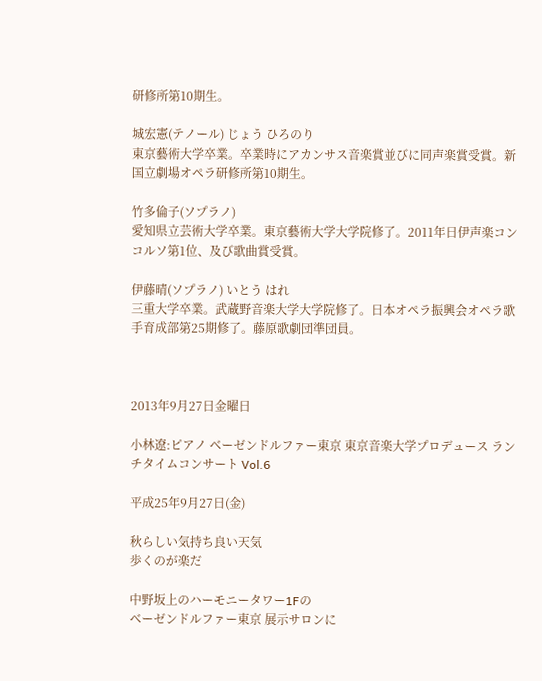研修所第10期生。

城宏憲(テノール) じょう ひろのり
東京藝術大学卒業。卒業時にアカンサス音楽賞並びに同声楽賞受賞。新国立劇場オペラ研修所第10期生。

竹多倫子(ソプラノ)
愛知県立芸術大学卒業。東京藝術大学大学院修了。2011年日伊声楽コンコルソ第1位、及び歌曲賞受賞。

伊藤晴(ソプラノ) いとう はれ
三重大学卒業。武蔵野音楽大学大学院修了。日本オペラ振興会オペラ歌手育成部第25期修了。藤原歌劇団準団員。



2013年9月27日金曜日

小林遼:ピアノ ベーゼンドルファー東京 東京音楽大学プロデュース ランチタイムコンサート Vol.6

平成25年9月27日(金)

秋らしい気持ち良い天気
歩くのが楽だ

中野坂上のハーモニータワー1Fの
ベーゼンドルファー東京 展示サロンに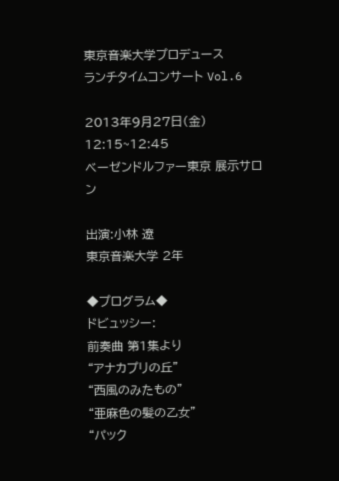東京音楽大学プロデュース
ランチタイムコンサート Vol.6

2013年9月27日(金)
12:15~12:45
ベーゼンドルファー東京 展示サロン

出演:小林 遼
東京音楽大学 2年

◆プログラム◆
ドビュッシー:
前奏曲 第1集より
“アナカプリの丘”
“西風のみたもの”
“亜麻色の髪の乙女”
“パック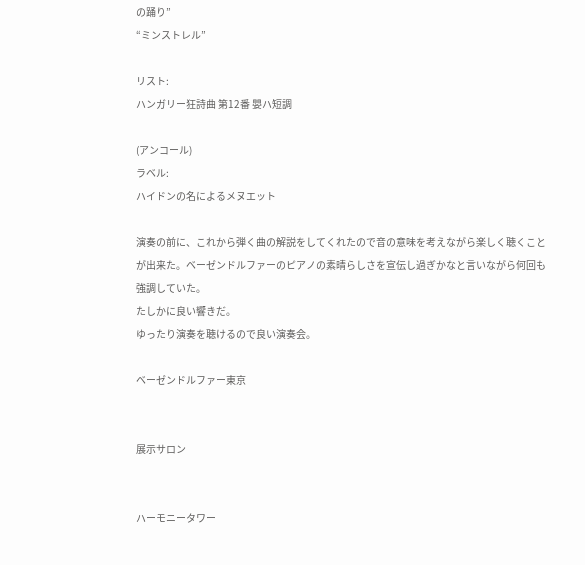の踊り”
“ミンストレル”

リスト:
ハンガリー狂詩曲 第12番 嬰ハ短調

(アンコール)
ラベル:
ハイドンの名によるメヌエット

演奏の前に、これから弾く曲の解説をしてくれたので音の意味を考えながら楽しく聴くことが出来た。ベーゼンドルファーのピアノの素晴らしさを宣伝し過ぎかなと言いながら何回も強調していた。
たしかに良い響きだ。
ゆったり演奏を聴けるので良い演奏会。

ベーゼンドルファー東京


展示サロン


ハーモニータワー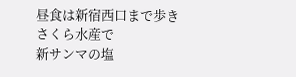昼食は新宿西口まで歩き
さくら水産で
新サンマの塩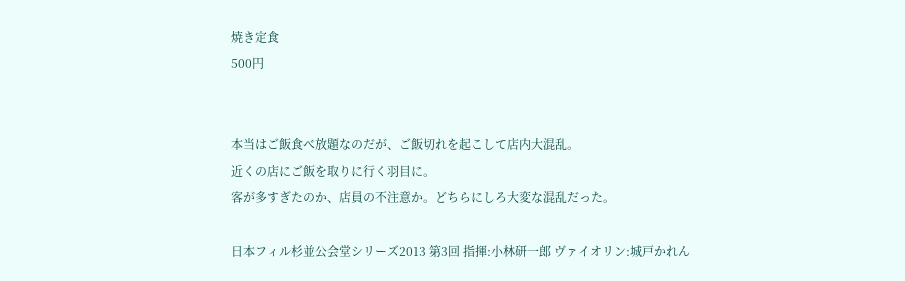焼き定食
500円


本当はご飯食べ放題なのだが、ご飯切れを起こして店内大混乱。
近くの店にご飯を取りに行く羽目に。
客が多すぎたのか、店員の不注意か。どちらにしろ大変な混乱だった。

日本フィル杉並公会堂シリーズ2013 第3回 指揮:小林研一郎 ヴァイオリン:城戸かれん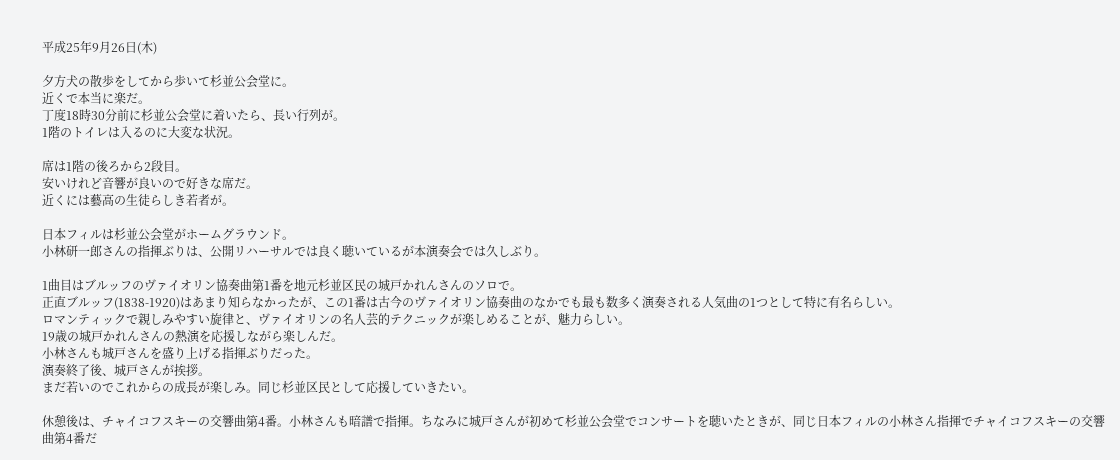平成25年9月26日(木)

夕方犬の散歩をしてから歩いて杉並公会堂に。
近くで本当に楽だ。
丁度18時30分前に杉並公会堂に着いたら、長い行列が。
1階のトイレは入るのに大変な状況。

席は1階の後ろから2段目。
安いけれど音響が良いので好きな席だ。
近くには藝高の生徒らしき若者が。

日本フィルは杉並公会堂がホームグラウンド。
小林研一郎さんの指揮ぶりは、公開リハーサルでは良く聴いているが本演奏会では久しぶり。

1曲目はブルッフのヴァイオリン協奏曲第1番を地元杉並区民の城戸かれんさんのソロで。
正直ブルッフ(1838-1920)はあまり知らなかったが、この1番は古今のヴァイオリン協奏曲のなかでも最も数多く演奏される人気曲の1つとして特に有名らしい。
ロマンティックで親しみやすい旋律と、ヴァイオリンの名人芸的テクニックが楽しめることが、魅力らしい。
19歳の城戸かれんさんの熱演を応援しながら楽しんだ。
小林さんも城戸さんを盛り上げる指揮ぶりだった。
演奏終了後、城戸さんが挨拶。
まだ若いのでこれからの成長が楽しみ。同じ杉並区民として応援していきたい。

休憩後は、チャイコフスキーの交響曲第4番。小林さんも暗譜で指揮。ちなみに城戸さんが初めて杉並公会堂でコンサートを聴いたときが、同じ日本フィルの小林さん指揮でチャイコフスキーの交響曲第4番だ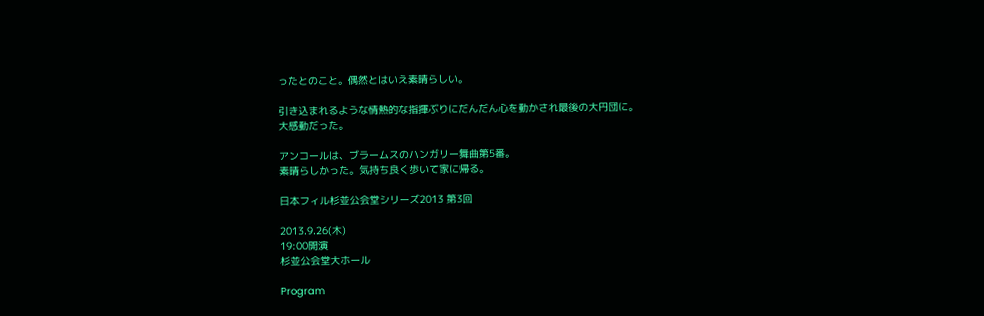ったとのこと。偶然とはいえ素晴らしい。

引き込まれるような情熱的な指揮ぶりにだんだん心を動かされ最後の大円団に。
大感動だった。

アンコールは、ブラームスのハンガリー舞曲第5番。
素晴らしかった。気持ち良く歩いて家に帰る。

日本フィル杉並公会堂シリーズ2013 第3回

2013.9.26(木)
19:00開演
杉並公会堂大ホール

Program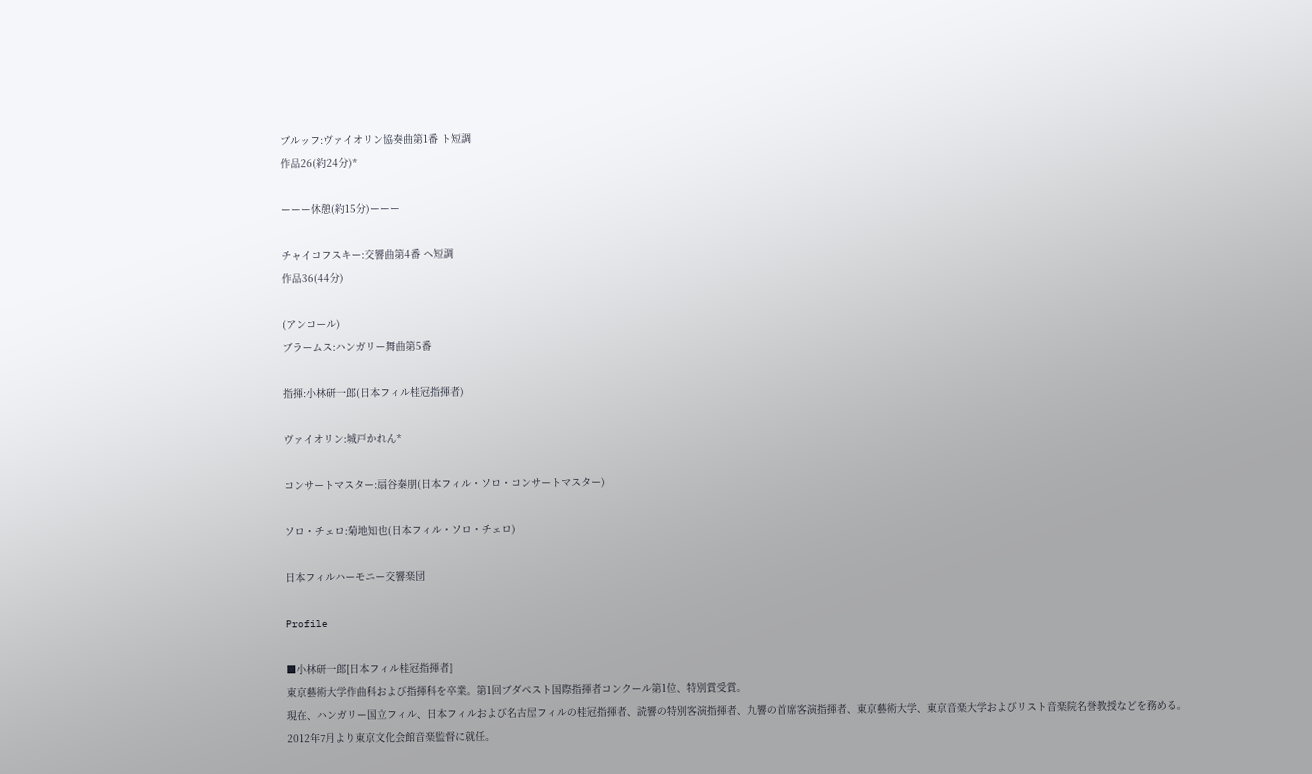ブルッフ:ヴァイオリン協奏曲第1番 ト短調
作品26(約24分)*

ーーー休憩(約15分)ーーー

チャイコフスキー:交響曲第4番 ヘ短調
作品36(44分)

(アンコール)
ブラームス:ハンガリー舞曲第5番

指揮:小林研一郎(日本フィル桂冠指揮者)

ヴァイオリン:城戸かれん*

コンサートマスター:扇谷秦朋(日本フィル・ソロ・コンサートマスター)

ソロ・チェロ:菊地知也(日本フィル・ソロ・チェロ)

日本フィルハーモニー交響楽団

Profile

■小林研一郎[日本フィル桂冠指揮者]
東京藝術大学作曲科および指揮科を卒業。第1回ブダペスト国際指揮者コンクール第1位、特別賞受賞。
現在、ハンガリー国立フィル、日本フィルおよび名古屋フィルの桂冠指揮者、読響の特別客演指揮者、九響の首席客演指揮者、東京藝術大学、東京音楽大学およびリスト音楽院名誉教授などを務める。
2012年7月より東京文化会館音楽監督に就任。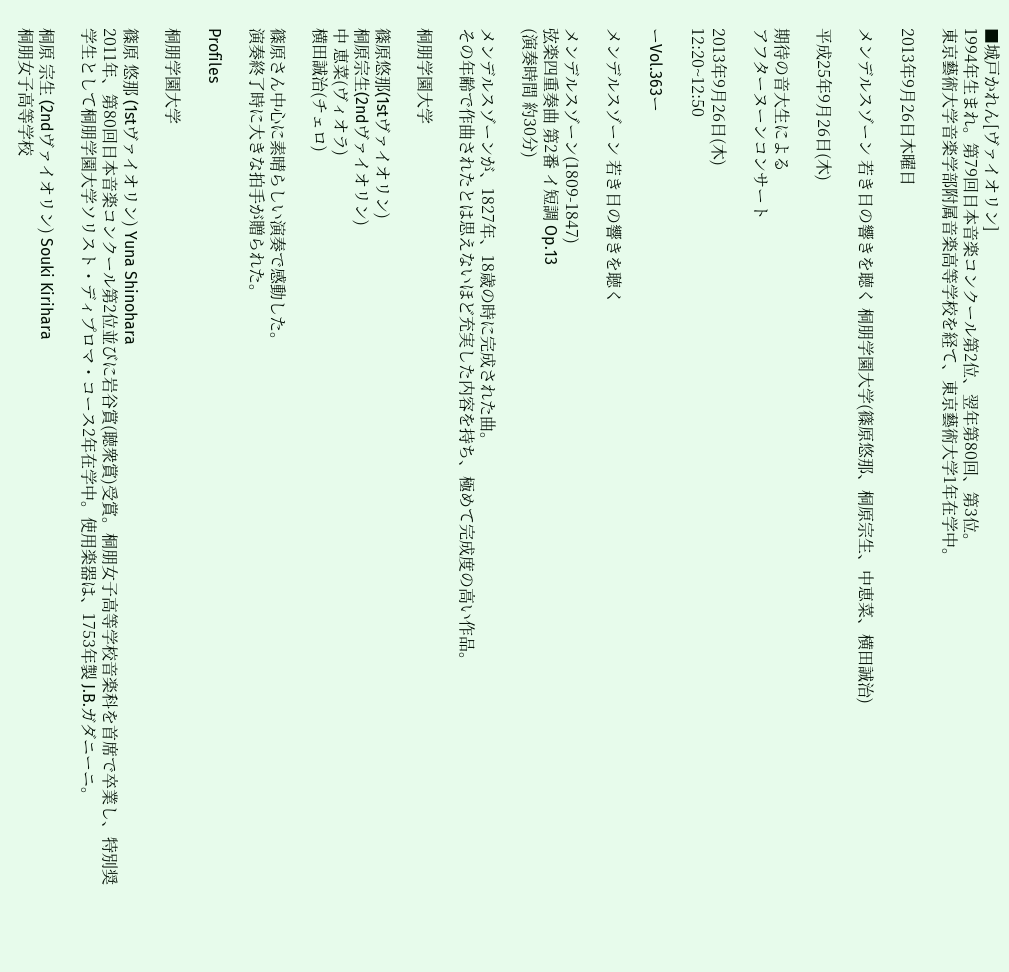■城戸かれん[ヴァイオリン]
1994年生まれ。第79回日本音楽コンクール第2位、翌年第80回、第3位。
東京藝術大学音楽学部附属音楽高等学校を経て、東京藝術大学1年在学中。

2013年9月26日木曜日

メンデルスゾーン 若き日の響きを聴く 桐朋学園大学(篠原悠那、桐原宗生、中恵菜、横田誠治)

平成25年9月26日(木)

期待の音大生による
アフターヌーンコンサート

2013年9月26日(木)
12:20~12:50

ーVol.363ー

メンデルスゾーン 若き日の響きを聴く

メンデルスゾーン(1809-1847)
弦楽四重奏曲 第2番 イ短調 Op.13
(演奏時間 約30分)

メンデルスゾーンが、1827年、18歳の時に完成された曲。
その年齢で作曲されたとは思えないほど充実した内容を持ち、極めて完成度の高い作品。

桐朋学園大学

篠原悠那(1stヴァイオリン)
桐原宗生(2ndヴァイオリン)
中 恵菜(ヴィオラ)
横田誠治(チェロ)

篠原さん中心に素晴らしい演奏で感動した。
演奏終了時に大きな拍手が贈られた。

Profiles

桐朋学園大学

篠原 悠那 (1stヴァイオリン) Yuna Shinohara
2011年、第80回日本音楽コンクール第2位並びに岩谷賞(聴衆賞)受賞。桐朋女子高等学校音楽科を首席で卒業し、特別奨学生として桐朋学園大学ソリスト・ディプロマ・コース2年在学中。使用楽器は、1753年製 J.B.ガダニーニ。

桐原 宗生 (2ndヴァイオリン) Souki Kirihara
桐朋女子高等学校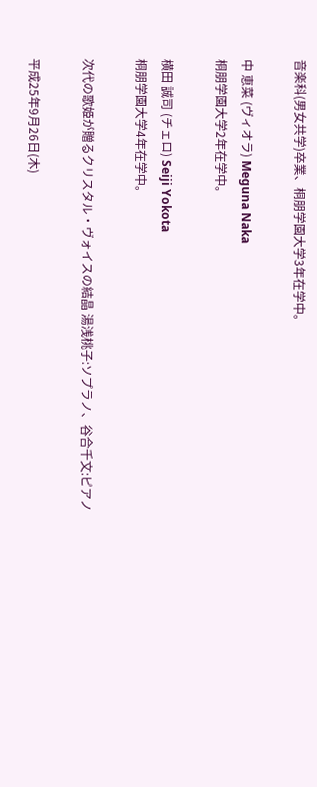音楽科(男女共学)卒業、桐朋学園大学3年在学中。

中 恵菜 (ヴィオラ) Meguna Naka
桐朋学園大学2年在学中。

横田 誠司 (チェロ) Seiji Yokota
桐朋学園大学4年在学中。

次代の歌姫が贈るクリスタル・ヴォイスの結晶 湯浅桃子:ソプラノ、谷合千文:ピアノ

平成25年9月26日(木)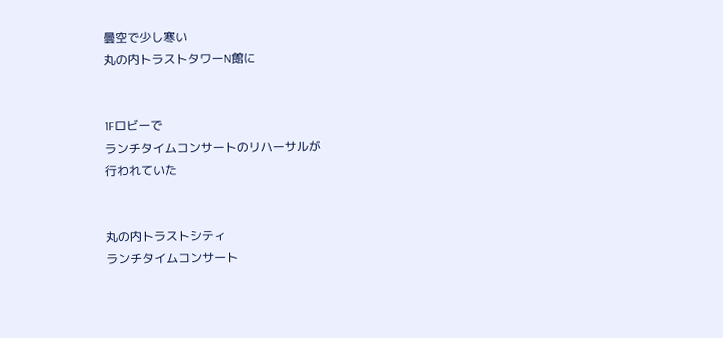曇空で少し寒い
丸の内トラストタワーN館に


1Fロビーで
ランチタイムコンサートのリハーサルが
行われていた


丸の内トラストシティ
ランチタイムコンサート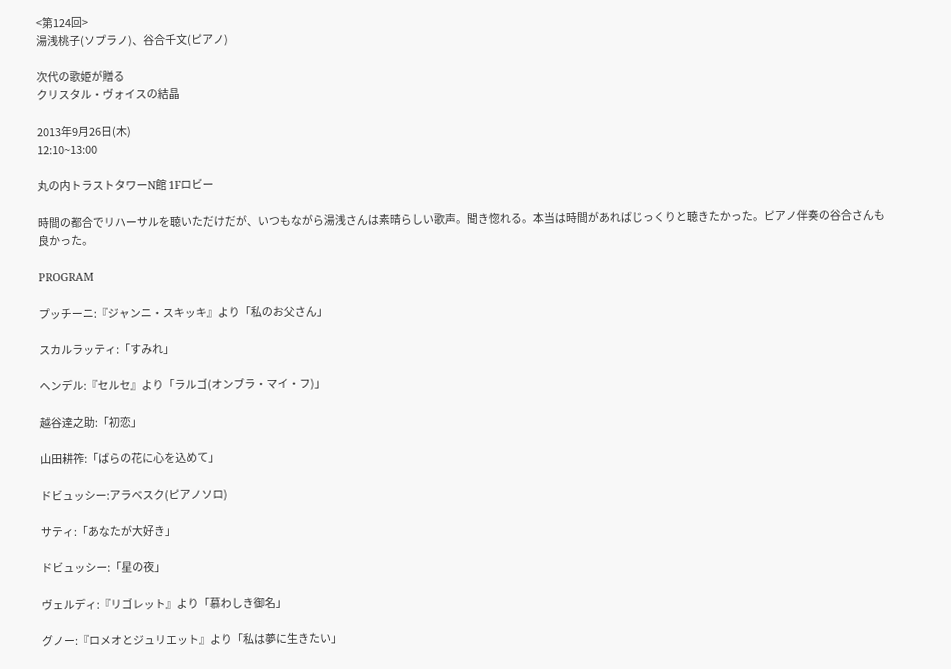<第124回>
湯浅桃子(ソプラノ)、谷合千文(ピアノ)

次代の歌姫が贈る
クリスタル・ヴォイスの結晶

2013年9月26日(木)
12:10~13:00

丸の内トラストタワーN館 1Fロビー

時間の都合でリハーサルを聴いただけだが、いつもながら湯浅さんは素晴らしい歌声。聞き惚れる。本当は時間があればじっくりと聴きたかった。ピアノ伴奏の谷合さんも良かった。

PROGRAM

プッチーニ:『ジャンニ・スキッキ』より「私のお父さん」

スカルラッティ:「すみれ」

ヘンデル:『セルセ』より「ラルゴ(オンブラ・マイ・フ)」

越谷達之助:「初恋」

山田耕筰:「ばらの花に心を込めて」

ドビュッシー:アラベスク(ピアノソロ)

サティ:「あなたが大好き」

ドビュッシー:「星の夜」

ヴェルディ:『リゴレット』より「慕わしき御名」

グノー:『ロメオとジュリエット』より「私は夢に生きたい」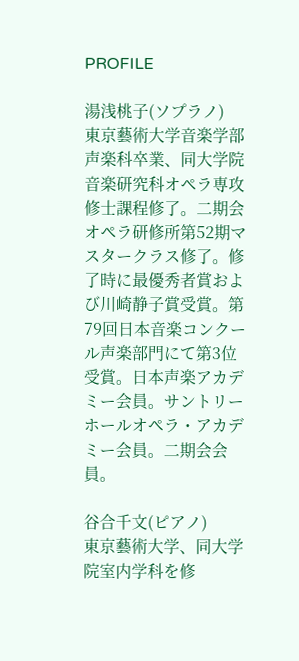PROFILE

湯浅桃子(ソプラノ)
東京藝術大学音楽学部声楽科卒業、同大学院音楽研究科オペラ専攻修士課程修了。二期会オペラ研修所第52期マスタークラス修了。修了時に最優秀者賞および川崎静子賞受賞。第79回日本音楽コンクール声楽部門にて第3位受賞。日本声楽アカデミー会員。サントリーホールオペラ・アカデミー会員。二期会会員。

谷合千文(ピアノ)
東京藝術大学、同大学院室内学科を修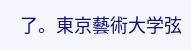了。東京藝術大学弦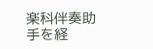楽科伴奏助手を経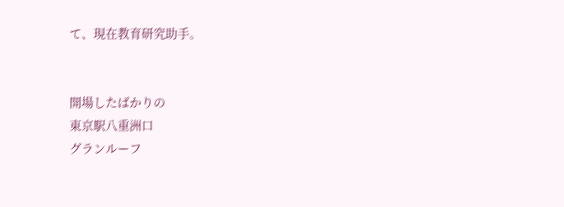て、現在教育研究助手。


開場したばかりの
東京駅八重洲口
グランルーフ